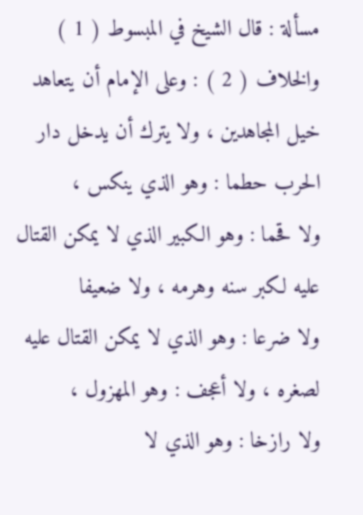مسألة : قال الشيخ في المبسوط ( 1 ) والخلاف ( 2 ) : وعلى الإمام أن يتعاهد
خيل المجاهدين ، ولا يترك أن يدخل دار الحرب حطما : وهو الذي ينكس ،
ولا قحما : وهو الكبير الذي لا يمكن القتال عليه لكبر سنه وهرمه ، ولا ضعيفا
ولا ضرعا : وهو الذي لا يمكن القتال عليه لصغره ، ولا أعجف : وهو المهزول ،
ولا رازخا : وهو الذي لا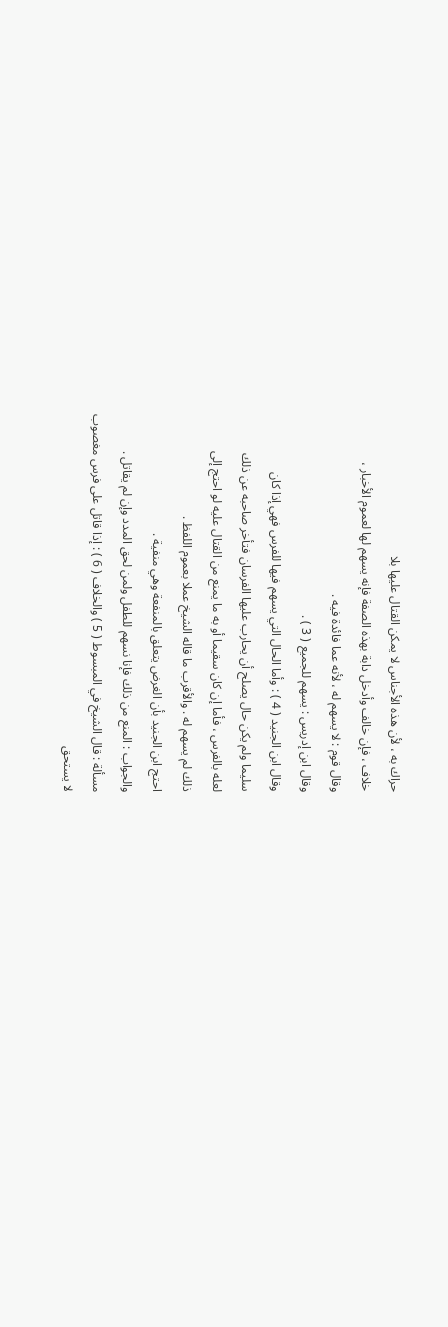حراك به ، لأن هذه الأجناس لا يمكن القتال عليها بلا
خلاف ، فإن خالف وأدخل دابة بهذه الصفة فإنه يسهم لها لعموم الأخبار ،
وقال قوم : لا يسهم له ، لأنه عما فائدة فيه .
وقال ابن إدريس : يسهم للجميع ( 3 ) .
وقال ابن الجنيد ( 4 ) : وأما الحال التي يسهم فيها للفرس فهي إذا كان
سليما ولم يكن حال يصلح أن يحارب عليها الفرسان فتأخر صاحبه عن ذلك
لعله بالفرس ، فأما إن كان سقيما أو به ما يمنع من القتال عليه لو احتج إلى
ذلك لم يسهم له . والأقرب ما قاله الشيخ عملا بعموم اللفظ .
احتج ابن الجنيد بأن الغرض يتعلق بالمنفعة وهي منفية .
والجواب : المنع من ذلك فإنا نسهم للطفل ولمن لحق المدد وإن لم يقاتل .
مسألة : قال الشيخ في المبسوط ( 5 ) والخلاف ( 6 ) : إذا قاتل على فرس مغصوب
لا يستحق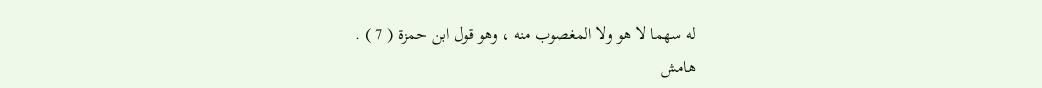له سهما لا هو ولا المغصوب منه ، وهو قول ابن حمزة ( 7 ) .
هامش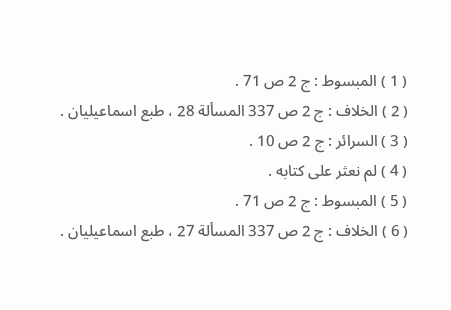( 1 ) المبسوط : ج 2 ص 71 .
( 2 ) الخلاف : ج 2 ص 337 المسألة 28 ، طبع اسماعيليان .
( 3 ) السرائر : ج 2 ص 10 .
( 4 ) لم نعثر على كتابه .
( 5 ) المبسوط : ج 2 ص 71 .
( 6 ) الخلاف : ج 2 ص 337 المسألة 27 ، طبع اسماعيليان .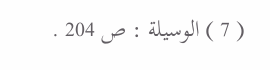( 7 ) الوسيلة : ص 204 .